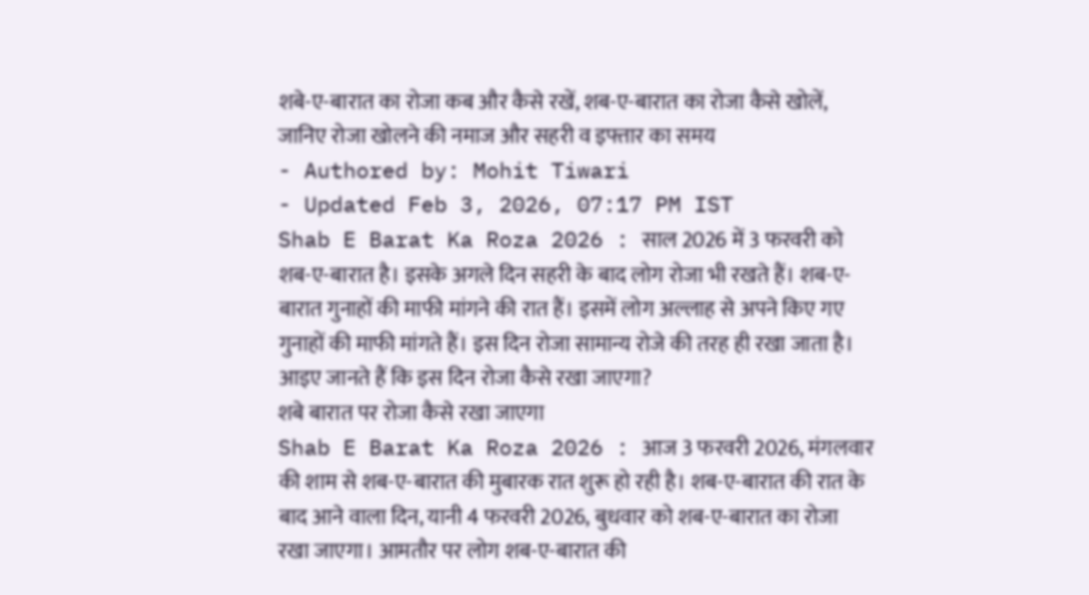शबे-ए-बारात का रोजा कब और कैसे रखें, शब-ए-बारात का रोजा कैसे खोलें, जानिए रोजा खोलने की नमाज और सहरी व इफ्तार का समय
- Authored by: Mohit Tiwari
- Updated Feb 3, 2026, 07:17 PM IST
Shab E Barat Ka Roza 2026 : साल 2026 में 3 फरवरी को शब-ए-बारात है। इसके अगले दिन सहरी के बाद लोग रोजा भी रखते हैं। शब-ए-बारात गुनाहों की माफी मांगने की रात हैं। इसमें लोग अल्लाह से अपने किए गए गुनाहों की माफी मांगते हैं। इस दिन रोजा सामान्य रोजे की तरह ही रखा जाता है। आइए जानते हैं कि इस दिन रोजा कैसे रखा जाएगा?
शबे बारात पर रोजा कैसे रखा जाएगा
Shab E Barat Ka Roza 2026 : आज 3 फरवरी 2026, मंगलवार की शाम से शब-ए-बारात की मुबारक रात शुरू हो रही है। शब-ए-बारात की रात के बाद आने वाला दिन, यानी 4 फरवरी 2026, बुधवार को शब-ए-बारात का रोजा रखा जाएगा। आमतौर पर लोग शब-ए-बारात की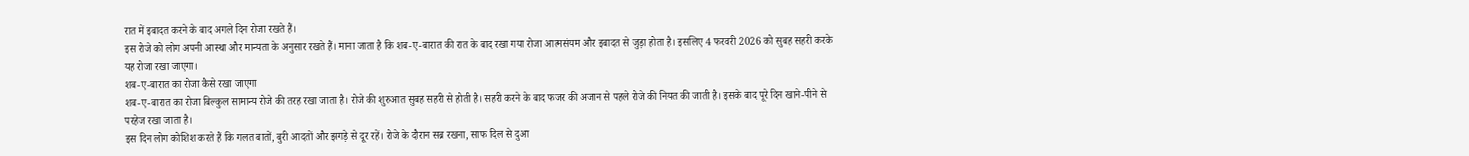रात में इबादत करने के बाद अगले दिन रोजा रखते हैं।
इस रोजे को लोग अपनी आस्था और मान्यता के अनुसार रखते हैं। माना जाता है कि शब-ए-बारात की रात के बाद रखा गया रोजा आत्मसंयम और इबादत से जुड़ा होता है। इसलिए 4 फरवरी 2026 को सुबह सहरी करके यह रोजा रखा जाएगा।
शब-ए-बारात का रोजा कैसे रखा जाएगा
शब-ए-बारात का रोजा बिल्कुल सामान्य रोजे की तरह रखा जाता है। रोजे की शुरुआत सुबह सहरी से होती है। सहरी करने के बाद फजर की अजान से पहले रोजे की नियत की जाती है। इसके बाद पूरे दिन खाने-पीने से परहेज रखा जाता है।
इस दिन लोग कोशिश करते हैं कि गलत बातों, बुरी आदतों और झगड़े से दूर रहें। रोजे के दौरान सब्र रखना, साफ दिल से दुआ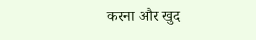करना और खुद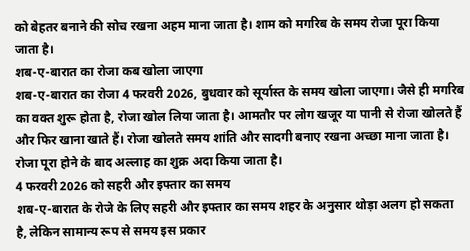को बेहतर बनाने की सोच रखना अहम माना जाता है। शाम को मगरिब के समय रोजा पूरा किया जाता है।
शब-ए-बारात का रोजा कब खोला जाएगा
शब-ए-बारात का रोजा 4 फरवरी 2026, बुधवार को सूर्यास्त के समय खोला जाएगा। जैसे ही मगरिब का वक्त शुरू होता है, रोजा खोल लिया जाता है। आमतौर पर लोग खजूर या पानी से रोजा खोलते हैं और फिर खाना खाते हैं। रोजा खोलते समय शांति और सादगी बनाए रखना अच्छा माना जाता है। रोजा पूरा होने के बाद अल्लाह का शुक्र अदा किया जाता है।
4 फरवरी 2026 को सहरी और इफ्तार का समय
शब-ए-बारात के रोजे के लिए सहरी और इफ्तार का समय शहर के अनुसार थोड़ा अलग हो सकता है, लेकिन सामान्य रूप से समय इस प्रकार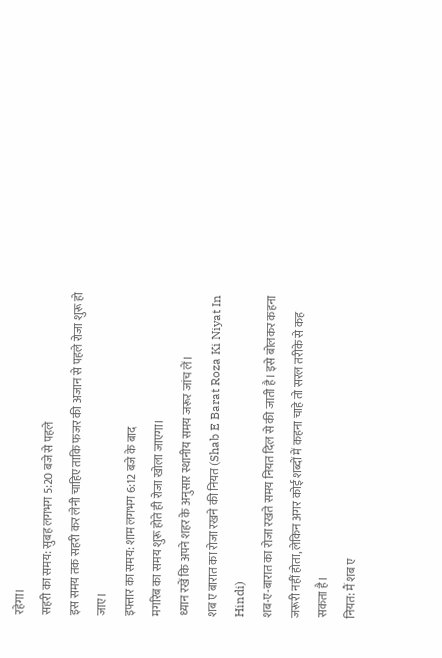रहेगा।
सहरी का समय: सुबह लगभग 5:20 बजे से पहले
इस समय तक सहरी कर लेनी चाहिए ताकि फजर की अजान से पहले रोजा शुरू हो जाए।
इफ्तार का समय: शाम लगभग 6:12 बजे के बाद
मगरिब का समय शुरू होते ही रोजा खोला जाएगा।
ध्यान रखें कि अपने शहर के अनुसार स्थानीय समय जरूर जांच लें।
शब ए बारात का रोजा रखने की नियत (Shab E Barat Roza Ki Niyat In Hindi)
शब-ए-बारात का रोजा रखते समय नियत दिल से की जाती है। इसे बोलकर कहना जरूरी नहीं होता, लेकिन अगर कोई शब्दों में कहना चाहे तो सरल तरीके से कह सकता है।
नियत: मैं शब ए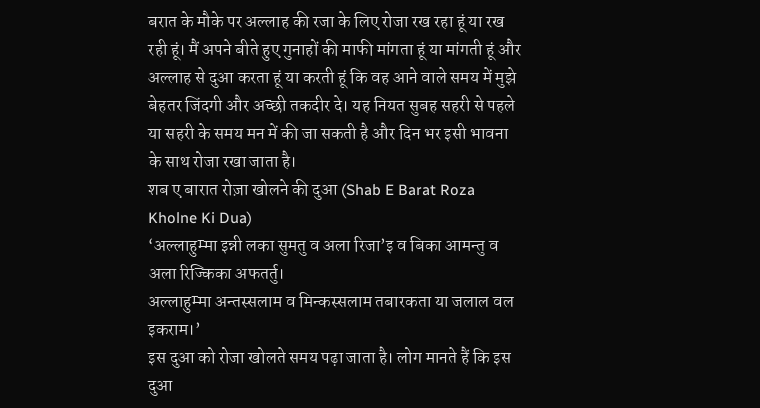बरात के मौके पर अल्लाह की रजा के लिए रोजा रख रहा हूं या रख रही हूं। मैं अपने बीते हुए गुनाहों की माफी मांगता हूं या मांगती हूं और अल्लाह से दुआ करता हूं या करती हूं कि वह आने वाले समय में मुझे बेहतर जिंदगी और अच्छी तकदीर दे। यह नियत सुबह सहरी से पहले या सहरी के समय मन में की जा सकती है और दिन भर इसी भावना के साथ रोजा रखा जाता है।
शब ए बारात रोज़ा खोलने की दुआ (Shab E Barat Roza Kholne Ki Dua)
‘अल्लाहुम्मा इन्नी लका सुमतु व अला रिजा’इ व बिका आमन्तु व अला रिज्किका अफतर्तु।
अल्लाहुम्मा अन्तस्सलाम व मिन्कस्सलाम तबारकता या जलाल वल इकराम।’
इस दुआ को रोजा खोलते समय पढ़ा जाता है। लोग मानते हैं कि इस दुआ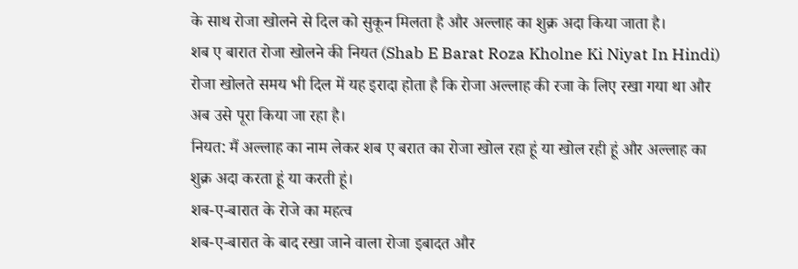के साथ रोजा खोलने से दिल को सुकून मिलता है और अल्लाह का शुक्र अदा किया जाता है।
शब ए बारात रोजा खोलने की नियत (Shab E Barat Roza Kholne Ki Niyat In Hindi)
रोजा खोलते समय भी दिल में यह इरादा होता है कि रोजा अल्लाह की रजा के लिए रखा गया था और अब उसे पूरा किया जा रहा है।
नियत: मैं अल्लाह का नाम लेकर शब ए बरात का रोजा खोल रहा हूं या खोल रही हूं और अल्लाह का शुक्र अदा करता हूं या करती हूं।
शब-ए-बारात के रोजे का महत्व
शब-ए-बारात के बाद रखा जाने वाला रोजा इबादत और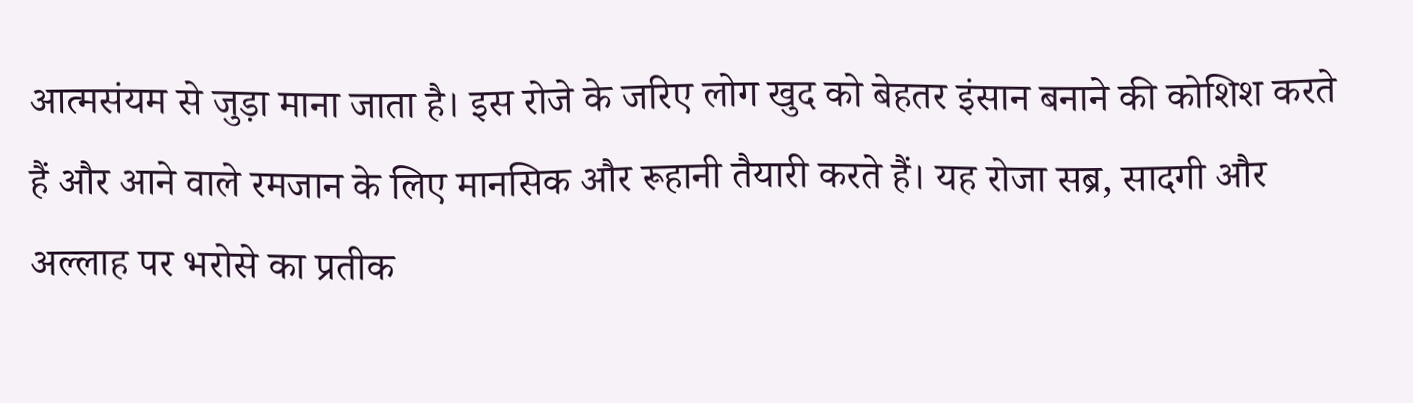आत्मसंयम से जुड़ा माना जाता है। इस रोजे के जरिए लोग खुद को बेहतर इंसान बनाने की कोशिश करते हैं और आने वाले रमजान के लिए मानसिक और रूहानी तैयारी करते हैं। यह रोजा सब्र, सादगी और अल्लाह पर भरोसे का प्रतीक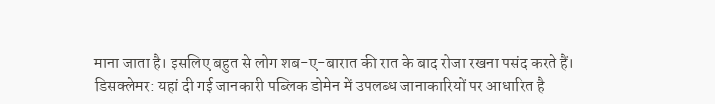माना जाता है। इसलिए बहुत से लोग शब-ए-बारात की रात के बाद रोजा रखना पसंद करते हैं।
डिसक्लेमर: यहां दी गई जानकारी पब्लिक डोमेन में उपलब्ध जानाकारियों पर आधारित है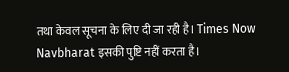तथा केवल सूचना के लिए दी जा रही है। Times Now Navbharat इसकी पुष्टि नहीं करता है।